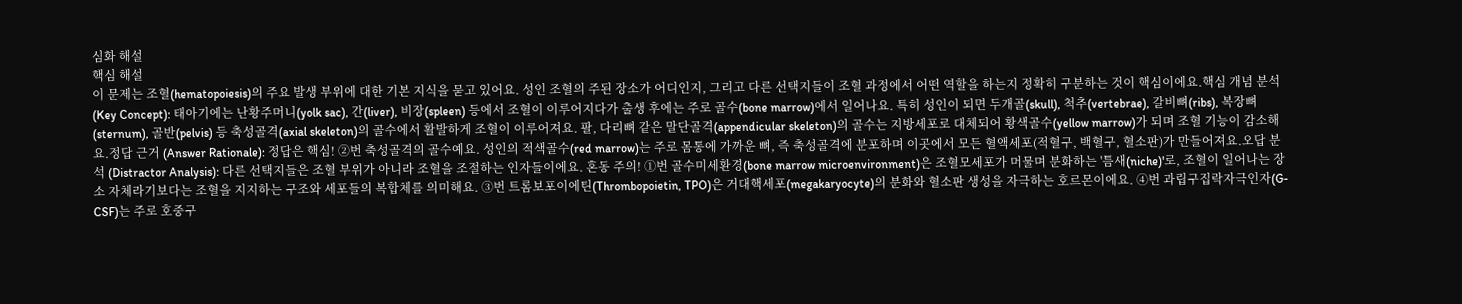심화 해설
핵심 해설
이 문제는 조혈(hematopoiesis)의 주요 발생 부위에 대한 기본 지식을 묻고 있어요. 성인 조혈의 주된 장소가 어디인지, 그리고 다른 선택지들이 조혈 과정에서 어떤 역할을 하는지 정확히 구분하는 것이 핵심이에요.핵심 개념 분석 (Key Concept): 태아기에는 난황주머니(yolk sac), 간(liver), 비장(spleen) 등에서 조혈이 이루어지다가 출생 후에는 주로 골수(bone marrow)에서 일어나요. 특히 성인이 되면 두개골(skull), 척추(vertebrae), 갈비뼈(ribs), 복장뼈(sternum), 골반(pelvis) 등 축성골격(axial skeleton)의 골수에서 활발하게 조혈이 이루어져요. 팔, 다리뼈 같은 말단골격(appendicular skeleton)의 골수는 지방세포로 대체되어 황색골수(yellow marrow)가 되며 조혈 기능이 감소해요.정답 근거 (Answer Rationale): 정답은 핵심! ②번 축성골격의 골수예요. 성인의 적색골수(red marrow)는 주로 몸통에 가까운 뼈, 즉 축성골격에 분포하며 이곳에서 모든 혈액세포(적혈구, 백혈구, 혈소판)가 만들어져요.오답 분석 (Distractor Analysis): 다른 선택지들은 조혈 부위가 아니라 조혈을 조절하는 인자들이에요. 혼동 주의! ①번 골수미세환경(bone marrow microenvironment)은 조혈모세포가 머물며 분화하는 '틈새(niche)'로, 조혈이 일어나는 장소 자체라기보다는 조혈을 지지하는 구조와 세포들의 복합체를 의미해요. ③번 트롬보포이에틴(Thrombopoietin, TPO)은 거대핵세포(megakaryocyte)의 분화와 혈소판 생성을 자극하는 호르몬이에요. ④번 과립구집락자극인자(G-CSF)는 주로 호중구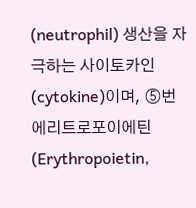(neutrophil) 생산을 자극하는 사이토카인(cytokine)이며, ⑤번 에리트로포이에틴(Erythropoietin,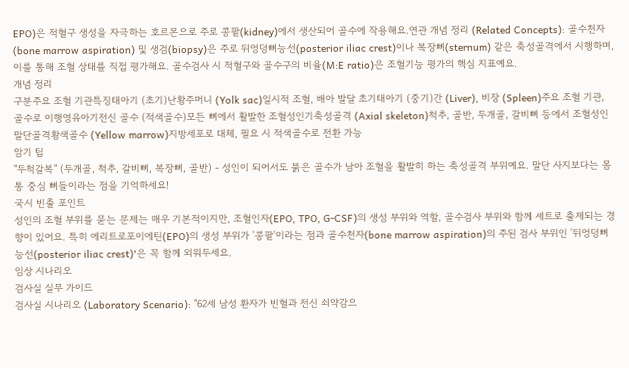EPO)은 적혈구 생성을 자극하는 호르몬으로 주로 콩팥(kidney)에서 생산되어 골수에 작용해요.연관 개념 정리 (Related Concepts): 골수천자(bone marrow aspiration) 및 생검(biopsy)은 주로 뒤엉덩뼈능선(posterior iliac crest)이나 복장뼈(sternum) 같은 축성골격에서 시행하며, 이를 통해 조혈 상태를 직접 평가해요. 골수검사 시 적혈구와 골수구의 비율(M:E ratio)은 조혈기능 평가의 핵심 지표예요.
개념 정리
구분주요 조혈 기관특징태아기 (초기)난황주머니 (Yolk sac)일시적 조혈, 배아 발달 초기태아기 (중기)간 (Liver), 비장 (Spleen)주요 조혈 기관, 골수로 이행영유아기전신 골수 (적색골수)모든 뼈에서 활발한 조혈성인기축성골격 (Axial skeleton)척추, 골반, 두개골, 갈비뼈 등에서 조혈성인 말단골격황색골수 (Yellow marrow)지방세포로 대체, 필요 시 적색골수로 전환 가능
암기 팁
"두척갈복" (두개골, 척추, 갈비뼈, 복장뼈, 골반) - 성인이 되어서도 붉은 골수가 남아 조혈을 활발히 하는 축성골격 부위예요. 말단 사지보다는 몸통 중심 뼈들이라는 점을 기억하세요!
국시 빈출 포인트
성인의 조혈 부위를 묻는 문제는 매우 기본적이지만, 조혈인자(EPO, TPO, G-CSF)의 생성 부위와 역할, 골수검사 부위와 함께 세트로 출제되는 경향이 있어요. 특히 에리트로포이에틴(EPO)의 생성 부위가 '콩팥'이라는 점과 골수천자(bone marrow aspiration)의 주된 검사 부위인 '뒤엉덩뼈능선(posterior iliac crest)'은 꼭 함께 외워두세요.
임상 시나리오
검사실 실무 가이드
검사실 시나리오 (Laboratory Scenario): "62세 남성 환자가 빈혈과 전신 쇠약감으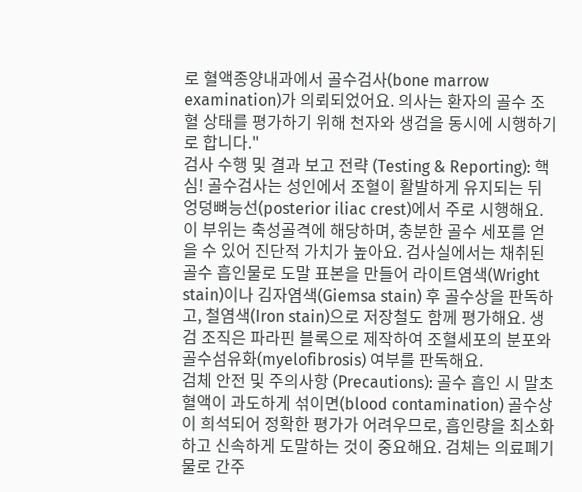로 혈액종양내과에서 골수검사(bone marrow examination)가 의뢰되었어요. 의사는 환자의 골수 조혈 상태를 평가하기 위해 천자와 생검을 동시에 시행하기로 합니다."
검사 수행 및 결과 보고 전략 (Testing & Reporting): 핵심! 골수검사는 성인에서 조혈이 활발하게 유지되는 뒤엉덩뼈능선(posterior iliac crest)에서 주로 시행해요. 이 부위는 축성골격에 해당하며, 충분한 골수 세포를 얻을 수 있어 진단적 가치가 높아요. 검사실에서는 채취된 골수 흡인물로 도말 표본을 만들어 라이트염색(Wright stain)이나 김자염색(Giemsa stain) 후 골수상을 판독하고, 철염색(Iron stain)으로 저장철도 함께 평가해요. 생검 조직은 파라핀 블록으로 제작하여 조혈세포의 분포와 골수섬유화(myelofibrosis) 여부를 판독해요.
검체 안전 및 주의사항 (Precautions): 골수 흡인 시 말초혈액이 과도하게 섞이면(blood contamination) 골수상이 희석되어 정확한 평가가 어려우므로, 흡인량을 최소화하고 신속하게 도말하는 것이 중요해요. 검체는 의료폐기물로 간주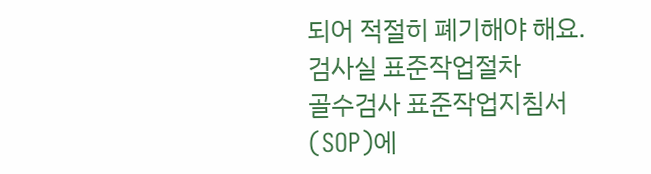되어 적절히 폐기해야 해요.
검사실 표준작업절차
골수검사 표준작업지침서(SOP)에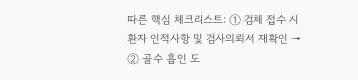따른 핵심 체크리스트: ① 검체 접수 시 환자 인적사항 및 검사의뢰서 재확인 → ② 골수 흡인 도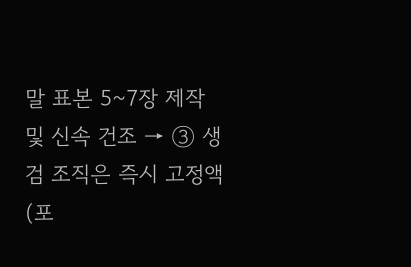말 표본 5~7장 제작 및 신속 건조 → ③ 생검 조직은 즉시 고정액(포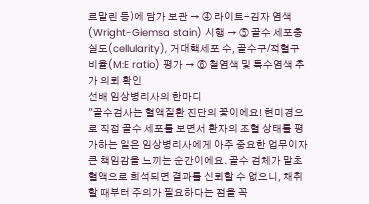르말린 등)에 담가 보관 → ④ 라이트-김자 염색(Wright-Giemsa stain) 시행 → ⑤ 골수 세포충실도(cellularity), 거대핵세포 수, 골수구/적혈구 비율(M:E ratio) 평가 → ⑥ 철염색 및 특수염색 추가 의뢰 확인
선배 임상병리사의 한마디
"골수검사는 혈액질환 진단의 꽃이에요! 현미경으로 직접 골수 세포를 보면서 환자의 조혈 상태를 평가하는 일은 임상병리사에게 아주 중요한 업무이자 큰 책임감을 느끼는 순간이에요. 골수 검체가 말초혈액으로 희석되면 결과를 신뢰할 수 없으니, 채취할 때부터 주의가 필요하다는 점을 꼭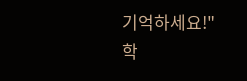기억하세요!"
학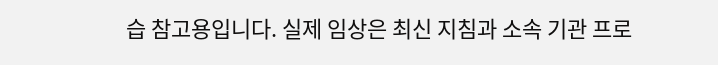습 참고용입니다. 실제 임상은 최신 지침과 소속 기관 프로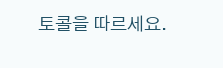토콜을 따르세요.